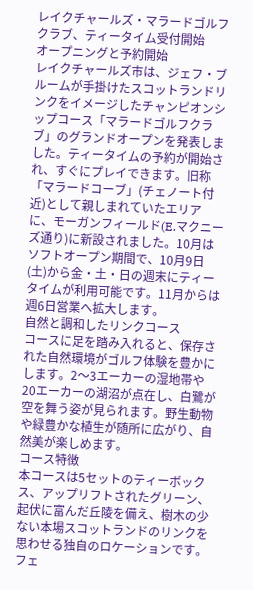レイクチャールズ・マラードゴルフクラブ、ティータイム受付開始
オープニングと予約開始
レイクチャールズ市は、ジェフ・ブルームが手掛けたスコットランドリンクをイメージしたチャンピオンシップコース「マラードゴルフクラブ」のグランドオープンを発表しました。ティータイムの予約が開始され、すぐにプレイできます。旧称「マラードコーブ」(チェノート付近)として親しまれていたエリアに、モーガンフィールド(E.マクニーズ通り)に新設されました。10月はソフトオープン期間で、10月9日(土)から金・土・日の週末にティータイムが利用可能です。11月からは週6日営業へ拡大します。
自然と調和したリンクコース
コースに足を踏み入れると、保存された自然環境がゴルフ体験を豊かにします。2〜3エーカーの湿地帯や20エーカーの湖沼が点在し、白鷺が空を舞う姿が見られます。野生動物や緑豊かな植生が随所に広がり、自然美が楽しめます。
コース特徴
本コースは5セットのティーボックス、アップリフトされたグリーン、起伏に富んだ丘陵を備え、樹木の少ない本場スコットランドのリンクを思わせる独自のロケーションです。フェ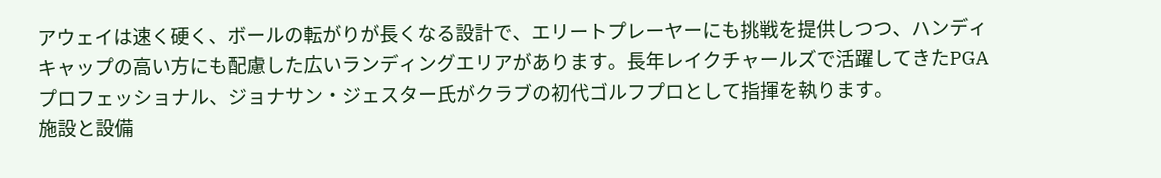アウェイは速く硬く、ボールの転がりが長くなる設計で、エリートプレーヤーにも挑戦を提供しつつ、ハンディキャップの高い方にも配慮した広いランディングエリアがあります。長年レイクチャールズで活躍してきたPGAプロフェッショナル、ジョナサン・ジェスター氏がクラブの初代ゴルフプロとして指揮を執ります。
施設と設備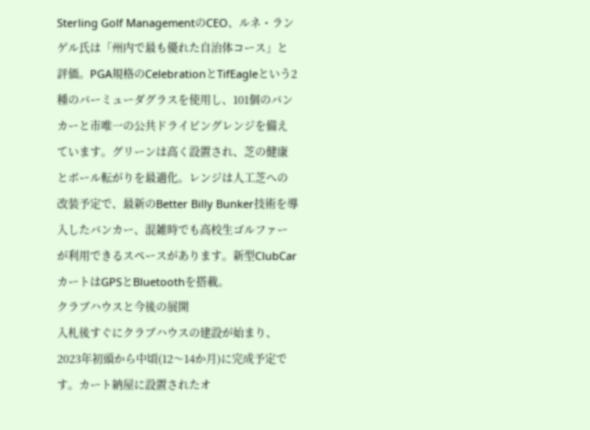Sterling Golf ManagementのCEO、ルネ・ランゲル氏は「州内で最も優れた自治体コース」と評価。PGA規格のCelebrationとTifEagleという2種のバーミューダグラスを使用し、101個のバンカーと市唯一の公共ドライビングレンジを備えています。グリーンは高く設置され、芝の健康とボール転がりを最適化。レンジは人工芝への改装予定で、最新のBetter Billy Bunker技術を導入したバンカー、混雑時でも高校生ゴルファーが利用できるスペースがあります。新型ClubCarカートはGPSとBluetoothを搭載。
クラブハウスと今後の展開
入札後すぐにクラブハウスの建設が始まり、2023年初頭から中頃(12〜14か月)に完成予定です。カート納屋に設置されたオ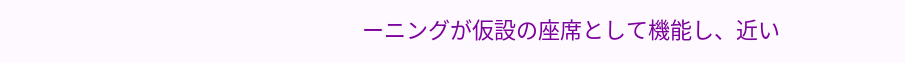ーニングが仮設の座席として機能し、近い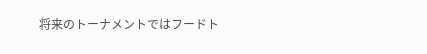将来のトーナメントではフードト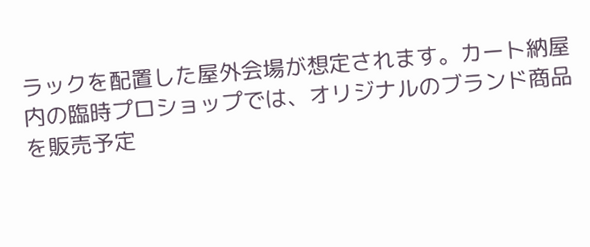ラックを配置した屋外会場が想定されます。カート納屋内の臨時プロショップでは、オリジナルのブランド商品を販売予定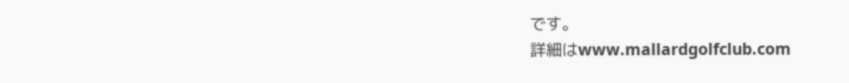です。
詳細はwww.mallardgolfclub.com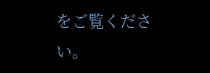をご覧ください。